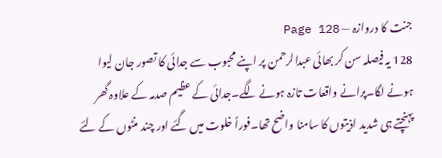جنت کا دروازہ — Page 128
128 یہ فیصلہ سن کر بھائی عبدالرحمن پر اپنے محبوب سے جدائی کا تصور جان لیوا ہونے لگا۔پرانے واقعات تازہ ہونے لگے۔جدائی کے عظیم صدمہ کے علاوہ گھر پہنچتے ہی شدید اذیتوں کا سامنا واضح تھا۔فوراً خلوت میں گئے اور چند منٹوں کے لئے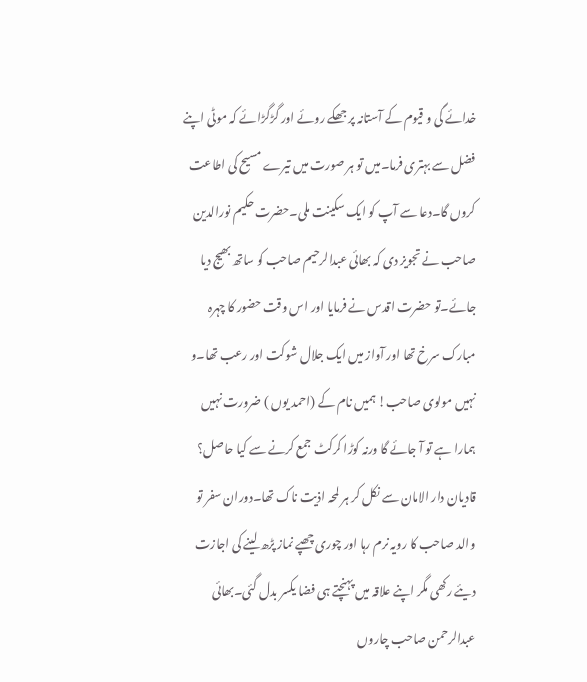خدائے گی و قیوم کے آستانہ پر جھکے روئے اور گڑگڑائے کہ موٹی اپنے فضل سے بہتری فرما۔میں تو ہر صورت میں تیرے مسیح کی اطاعت کروں گا۔دعا سے آپ کو ایک سکینت ملی۔حضرت حکیم نورالدین صاحب نے تجویز دی کہ بھائی عبدالرحیم صاحب کو ساتھ بھیج دیا جائے۔تو حضرت اقدس نے فرمایا اور اس وقت حضور کا چہرہ مبارک سرخ تھا اور آواز میں ایک جلال شوکت اور رعب تھا۔و نہیں مولوی صاحب! ہمیں نام کے (احمد یوں ) ضرورت نہیں ہمارا ہے تو آ جائے گا ورنہ کوڑا کرکٹ جمع کرنے سے کیا حاصل؟ قادیان دار الامان سے نکل کر ہر لمحہ اذیت ناک تھا۔دوران سفر تو والد صاحب کا رویہ نرم رہا اور چوری چھپے نماز پڑھ لینے کی اجازت دیئے رکھی مگر اپنے علاقہ میں پہنچتے ہی فضا یکسر بدل گئی۔بھائی عبدالرحمن صاحب چاروں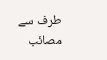طرف سے مصائب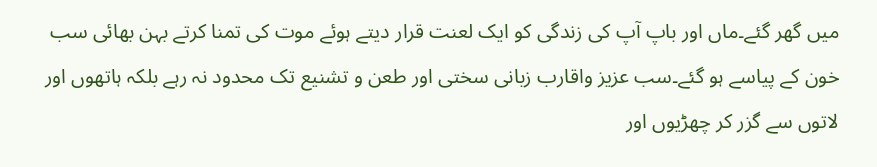میں گھر گئے۔ماں اور باپ آپ کی زندگی کو ایک لعنت قرار دیتے ہوئے موت کی تمنا کرتے بہن بھائی سب خون کے پیاسے ہو گئے۔سب عزیز واقارب زبانی سختی اور طعن و تشنیع تک محدود نہ رہے بلکہ ہاتھوں اور لاتوں سے گزر کر چھڑیوں اور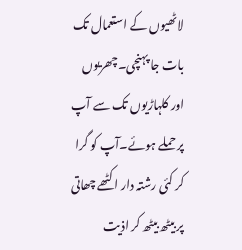لاٹھیوں کے استعمال تک بات جا پہنچی۔چھریوں اور کلہاڑیوں تک سے آپ پر حملے ہوئے۔آپ کو گرا کر کئی رشتہ دار ا کٹھے چھاتی پر بیٹھ بیٹھ کر اذیت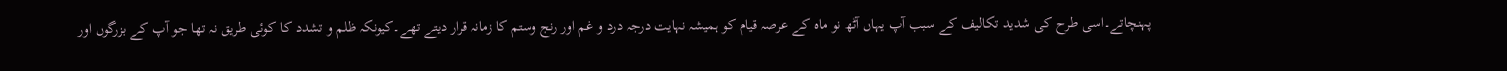پہنچاتے۔اسی طرح کی شدید تکالیف کے سبب آپ یہاں آٹھ نو ماہ کے عرصہ قیام کو ہمیشہ نہایت درجہ درد و غم اور رنج وستم کا زمانہ قرار دیتے تھے۔کیونکہ ظلم و تشدد کا کوئی طریق نہ تھا جو آپ کے بزرگوں اور